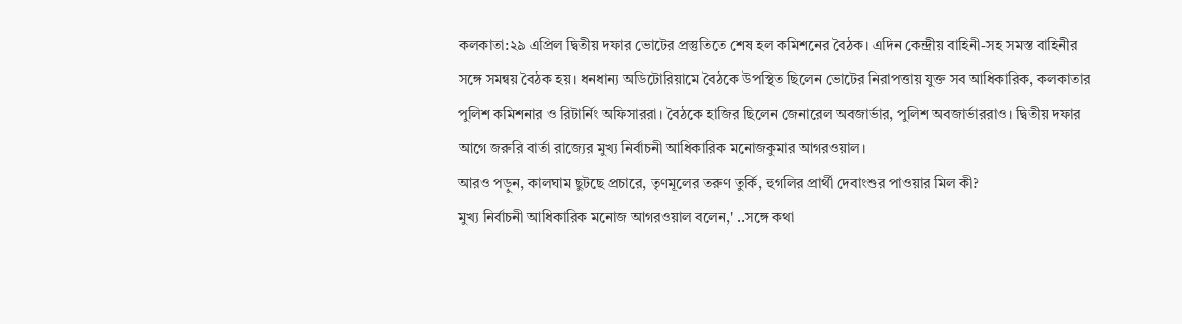কলকাতা:২৯ এপ্রিল দ্বিতীয় দফার ভোটের প্রস্তুতিতে শেষ হল কমিশনের বৈঠক। এদিন কেন্দ্রীয় বাহিনী-সহ সমস্ত বাহিনীর সঙ্গে সমন্বয় বৈঠক হয়। ধনধান্য অডিটোরিয়ামে বৈঠকে উপস্থিত ছিলেন ভোটের নিরাপত্তায় যুক্ত সব আধিকারিক, কলকাতার পুলিশ কমিশনার ও রিটার্নিং অফিসাররা। বৈঠকে হাজির ছিলেন জেনারেল অবজার্ভার, পুলিশ অবজার্ভাররাও। দ্বিতীয় দফার আগে জরুরি বার্তা রাজ্যের মুখ্য নির্বাচনী আধিকারিক মনোজকুমার আগরওয়াল।
আরও পড়ুন, কালঘাম ছুটছে প্রচারে, তৃণমূলের তরুণ তুর্কি, হুগলির প্রার্থী দেবাংশুর পাওয়ার মিল কী?
মুখ্য নির্বাচনী আধিকারিক মনোজ আগরওয়াল বলেন,' ..সঙ্গে কথা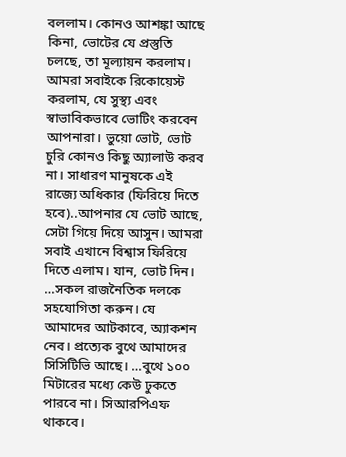বললাম। কোনও আশঙ্কা আছে কিনা, ভোটের যে প্রস্তুতি চলছে, তা মূল্যায়ন করলাম। আমরা সবাইকে রিকোয়েস্ট করলাম, যে সুস্থ্য এবং স্বাভাবিকভাবে ভোটিং করবেন আপনারা। ভুয়ো ভোট, ভোট চুরি কোনও কিছু অ্যালাউ করব না। সাধারণ মানুষকে এই রাজ্যে অধিকার (ফিরিয়ে দিতে হবে)..আপনার যে ভোট আছে, সেটা গিয়ে দিয়ে আসুন। আমরা সবাই এখানে বিশ্বাস ফিরিয়ে দিতে এলাম। যান, ভোট দিন। …সকল রাজনৈতিক দলকে সহযোগিতা করুন। যে আমাদের আটকাবে, অ্যাকশন নেব। প্রত্যেক বুথে আমাদের সিসিটিভি আছে। …বুথে ১০০ মিটারের মধ্যে কেউ ঢুকতে পারবে না। সিআরপিএফ থাকবে।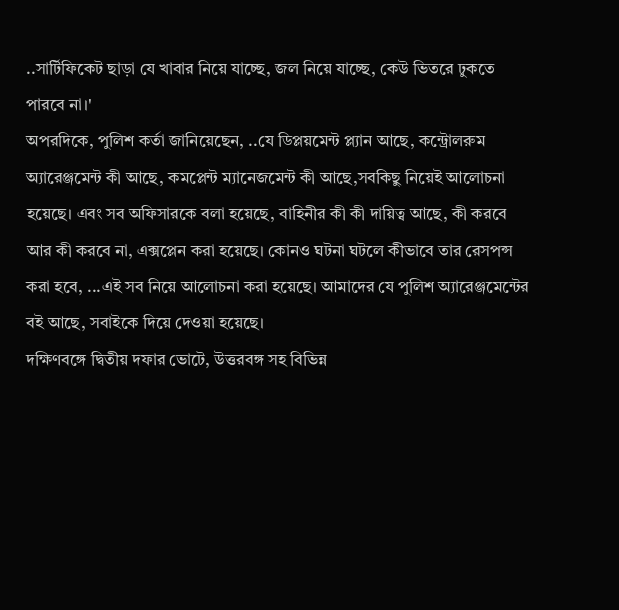..সার্টিফিকেট ছাড়া যে খাবার নিয়ে যাচ্ছে, জল নিয়ে যাচ্ছে, কেউ ভিতরে ঢুকতে পারবে না।'
অপরদিকে, পুলিশ কর্তা জানিয়েছেন, ..যে ডিপ্লয়মেন্ট প্ল্যান আছে, কন্ট্রোলরুম অ্যারেঞ্জমেন্ট কী আছে, কমপ্লেন্ট ম্যানেজমেন্ট কী আছে,সবকিছু নিয়েই আলোচনা হয়েছে। এবং সব অফিসারকে বলা হয়েছে, বাহিনীর কী কী দায়িত্ব আছে, কী করবে আর কী করবে না, এক্সপ্লেন করা হয়েছে। কোনও ঘটনা ঘটলে কীভাবে তার রেসপন্স করা হবে, ...এই সব নিয়ে আলোচনা করা হয়েছে। আমাদের যে পুলিশ অ্যারেঞ্জমেন্টের বই আছে, সবাইকে দিয়ে দেওয়া হয়েছে।
দক্ষিণবঙ্গে দ্বিতীয় দফার ভোটে, উত্তরবঙ্গ সহ বিভিন্ন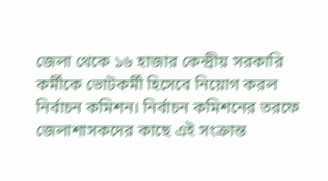জেলা থেকে ১৬ হাজার কেন্দ্রীয় সরকারি কর্মীকে ভোটকর্মী হিসেবে নিয়োগ করল নির্বাচন কমিশন। নির্বাচন কমিশনের তরফে জেলাশাসকদের কাছে এই সংক্রান্ত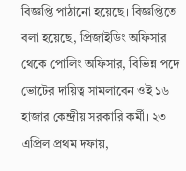বিজ্ঞপ্তি পাঠানো হয়েছে। বিজ্ঞপ্তিতে বলা হয়েছে, প্রিজাইডিং অফিসার থেকে পোলিং অফিসার, বিভিন্ন পদে ভোটের দায়িত্ব সামলাবেন ওই ১৬ হাজার কেন্দ্রীয় সরকারি কর্মী। ২৩ এপ্রিল প্রথম দফায়,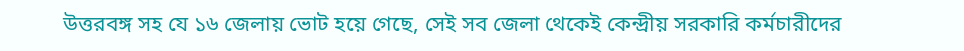উত্তরবঙ্গ সহ যে ১৬ জেলায় ভোট হয়ে গেছে, সেই সব জেলা থেকেই কেন্দ্রীয় সরকারি কর্মচারীদের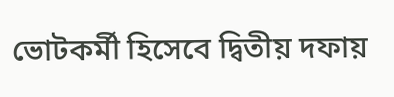ভোটকর্মী হিসেবে দ্বিতীয় দফায়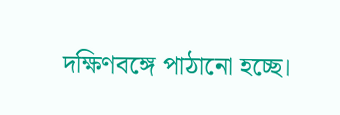দক্ষিণবঙ্গে পাঠানো হচ্ছে।